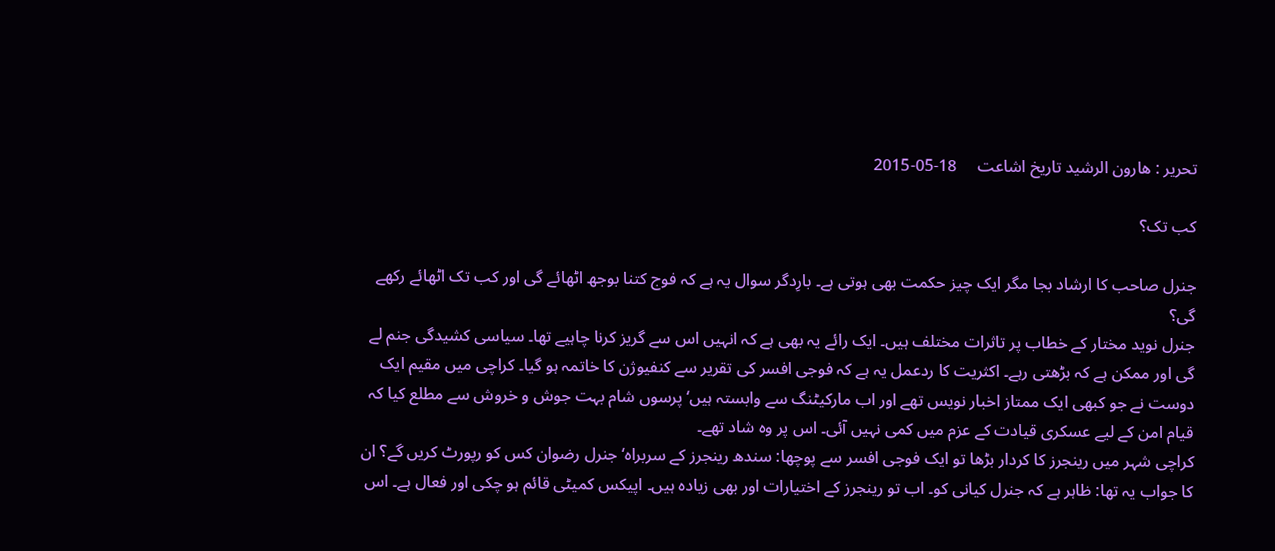تحریر : ھارون الرشید تاریخ اشاعت     18-05-2015

کب تک؟

جنرل صاحب کا ارشاد بجا مگر ایک چیز حکمت بھی ہوتی ہے۔ بارِدگر سوال یہ ہے کہ فوج کتنا بوجھ اٹھائے گی اور کب تک اٹھائے رکھے گی؟
جنرل نوید مختار کے خطاب پر تاثرات مختلف ہیں۔ ایک رائے یہ بھی ہے کہ انہیں اس سے گریز کرنا چاہیے تھا۔ سیاسی کشیدگی جنم لے گی اور ممکن ہے کہ بڑھتی رہے۔ اکثریت کا ردعمل یہ ہے کہ فوجی افسر کی تقریر سے کنفیوژن کا خاتمہ ہو گیا۔ کراچی میں مقیم ایک دوست نے جو کبھی ایک ممتاز اخبار نویس تھے اور اب مارکیٹنگ سے وابستہ ہیں‘ پرسوں شام بہت جوش و خروش سے مطلع کیا کہ قیام امن کے لیے عسکری قیادت کے عزم میں کمی نہیں آئی۔ اس پر وہ شاد تھے۔
کراچی شہر میں رینجرز کا کردار بڑھا تو ایک فوجی افسر سے پوچھا: سندھ رینجرز کے سربراہ‘ جنرل رضوان کس کو رپورٹ کریں گے؟ ان کا جواب یہ تھا: ظاہر ہے کہ جنرل کیانی کو۔ اب تو رینجرز کے اختیارات اور بھی زیادہ ہیں۔ اپیکس کمیٹی قائم ہو چکی اور فعال ہے۔ اس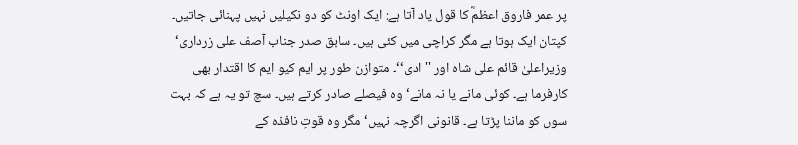پر عمر فاروق اعظمؓ کا قول یاد آتا ہے: ایک اونٹ کو دو نکیلیں نہیں پہنائی جاتیں۔
کپتان ایک ہوتا ہے مگر کراچی میں کئی ہیں۔ سابق صدر جناب آصف علی زرداری‘ وزیراعلیٰ قائم علی شاہ اور ''ادی‘‘۔ متوازن طور پر ایم کیو ایم کا اقتدار بھی کارفرما ہے۔ کوئی مانے یا نہ مانے‘ وہ فیصلے صادر کرتے ہیں۔ سچ تو یہ ہے کہ بہت سوں کو ماننا پڑتا ہے۔ قانونی اگرچہ نہیں‘ مگر وہ قوتِ نافذہ کے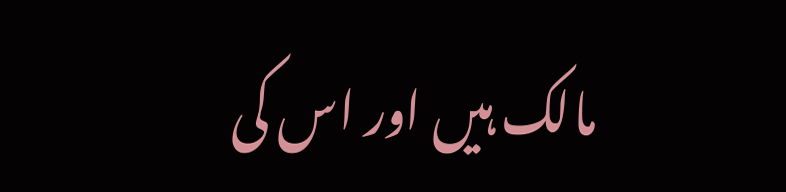مالک ہیں اور اس کی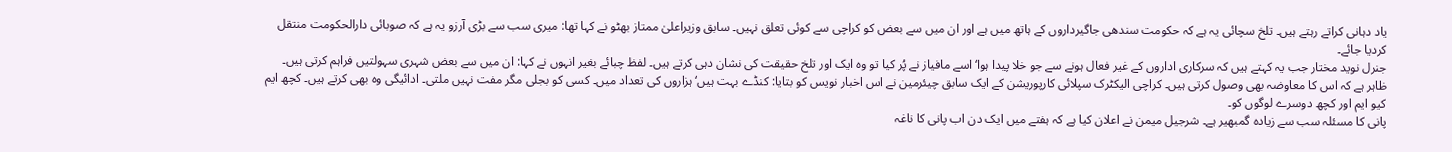یاد دہانی کراتے رہتے ہیں۔ تلخ سچائی یہ ہے کہ حکومت سندھی جاگیرداروں کے ہاتھ میں ہے اور ان میں سے بعض کو کراچی سے کوئی تعلق نہیں۔ سابق وزیراعلیٰ ممتاز بھٹو نے کہا تھا: میری سب سے بڑی آرزو یہ ہے کہ صوبائی دارالحکومت منتقل کردیا جائے۔
جنرل نوید مختار جب یہ کہتے ہیں کہ سرکاری اداروں کے غیر فعال ہونے سے جو خلا پیدا ہوا‘ اسے مافیاز نے پُر کیا تو وہ ایک اور تلخ حقیقت کی نشان دہی کرتے ہیں۔ لفظ چبائے بغیر انہوں نے کہا: ان میں سے بعض شہری سہولتیں فراہم کرتی ہیں۔ ظاہر ہے کہ اس کا معاوضہ بھی وصول کرتی ہیں۔ کراچی الیکٹرک سپلائی کارپوریشن کے ایک سابق چیئرمین نے اس اخبار نویس کو بتایا: کنڈے بہت ہیں‘ ہزاروں کی تعداد میں۔ کسی کو بجلی مگر مفت نہیں ملتی۔ ادائیگی وہ بھی کرتے ہیں۔ کچھ ایم کیو ایم اور کچھ دوسرے لوگوں کو۔
پانی کا مسئلہ سب سے زیادہ گمبھیر ہے۔ شرجیل میمن نے اعلان کیا ہے کہ ہفتے میں ایک دن اب پانی کا ناغہ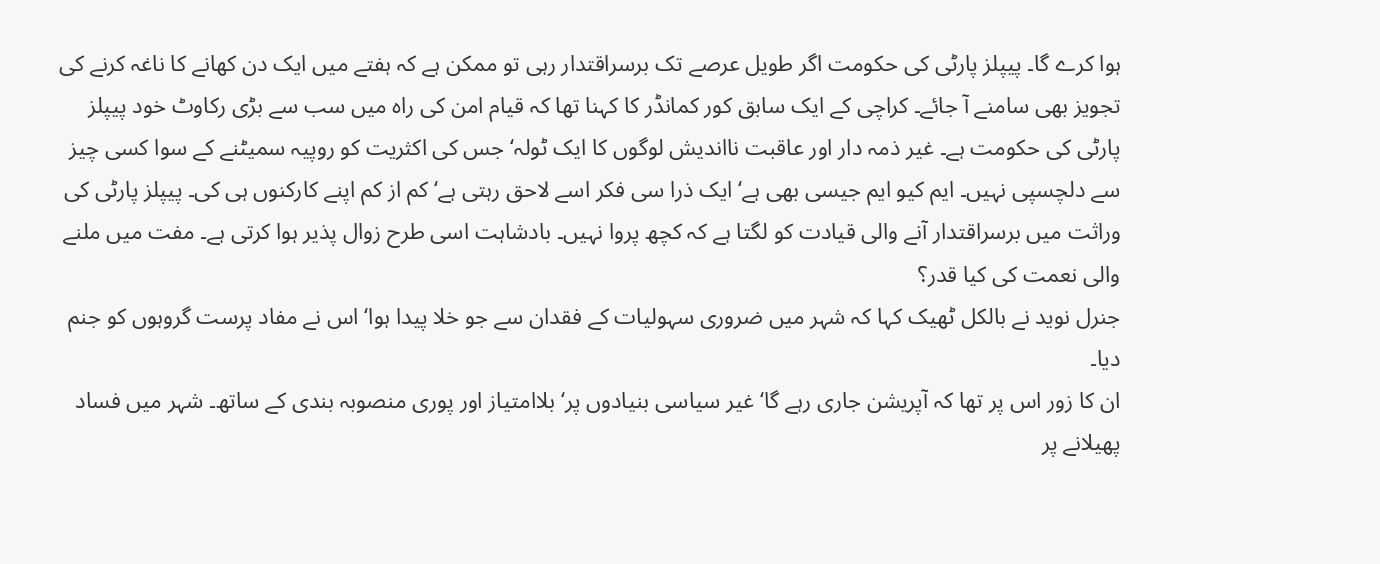ہوا کرے گا۔ پیپلز پارٹی کی حکومت اگر طویل عرصے تک برسراقتدار رہی تو ممکن ہے کہ ہفتے میں ایک دن کھانے کا ناغہ کرنے کی تجویز بھی سامنے آ جائے۔ کراچی کے ایک سابق کور کمانڈر کا کہنا تھا کہ قیام امن کی راہ میں سب سے بڑی رکاوٹ خود پیپلز پارٹی کی حکومت ہے۔ غیر ذمہ دار اور عاقبت نااندیش لوگوں کا ایک ٹولہ‘ جس کی اکثریت کو روپیہ سمیٹنے کے سوا کسی چیز سے دلچسپی نہیں۔ ایم کیو ایم جیسی بھی ہے‘ ایک ذرا سی فکر اسے لاحق رہتی ہے‘ کم از کم اپنے کارکنوں ہی کی۔ پیپلز پارٹی کی وراثت میں برسراقتدار آنے والی قیادت کو لگتا ہے کہ کچھ پروا نہیں۔ بادشاہت اسی طرح زوال پذیر ہوا کرتی ہے۔ مفت میں ملنے والی نعمت کی کیا قدر؟
جنرل نوید نے بالکل ٹھیک کہا کہ شہر میں ضروری سہولیات کے فقدان سے جو خلا پیدا ہوا‘ اس نے مفاد پرست گروہوں کو جنم دیا۔
ان کا زور اس پر تھا کہ آپریشن جاری رہے گا‘ غیر سیاسی بنیادوں پر‘ بلاامتیاز اور پوری منصوبہ بندی کے ساتھ۔ شہر میں فساد پھیلانے پر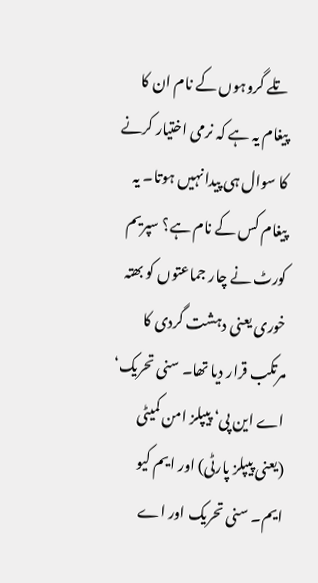تلے گروہوں کے نام ان کا پیغام یہ ہے کہ نرمی اختیار کرنے کا سوال ہی پیدا نہیں ہوتا۔ یہ پیغام کس کے نام ہے؟ سپریم کورٹ نے چار جماعتوں کو بھتہ خوری یعنی دہشت گردی کا مرتکب قرار دیا تھا۔ سنی تحریک‘ اے این پی‘ پیپلز امن کمیٹی (یعنی پیپلز پارٹی) اور ایم کیو ایم۔ سنی تحریک اور اے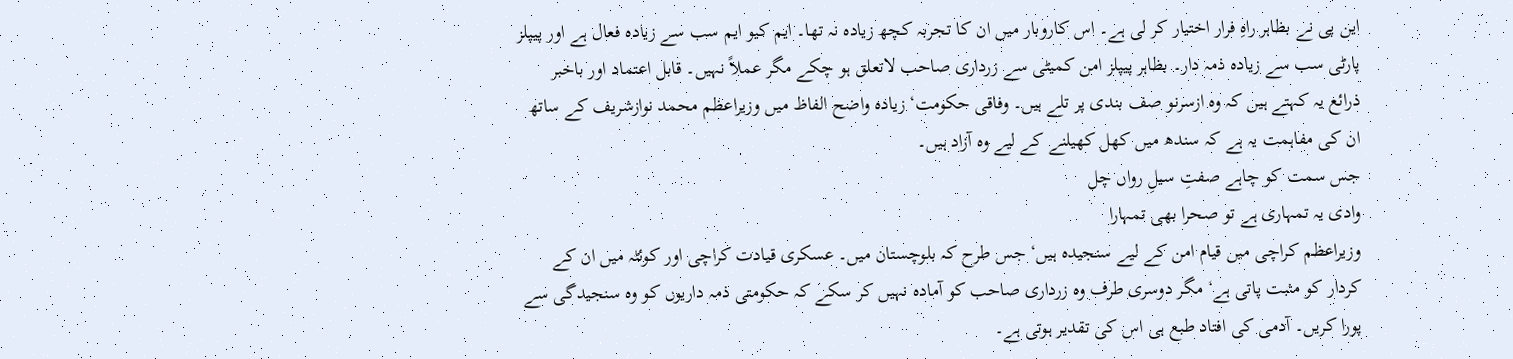این پی نے بظاہر راہِ فرار اختیار کر لی ہے۔ اس کاروبار میں ان کا تجربہ کچھ زیادہ نہ تھا۔ ایم کیو ایم سب سے زیادہ فعال ہے اور پیپلز پارٹی سب سے زیادہ ذمہ دار۔ بظاہر پیپلز امن کمیٹی سے زرداری صاحب لاتعلق ہو چکے مگر عملاً نہیں۔ قابل اعتماد اور باخبر ذرائع یہ کہتے ہیں کہ وہ ازسرنو صف بندی پر تلے ہیں۔ وفاقی حکومت‘ زیادہ واضح الفاظ میں وزیراعظم محمد نوازشریف کے ساتھ ان کی مفاہمت یہ ہے کہ سندھ میں کھل کھیلنے کے لیے وہ آزاد ہیں۔
جس سمت کو چاہے صفتِ سیلِ رواں چل
وادی یہ تمہاری ہے تو صحرا بھی تمہارا
وزیراعظم کراچی میں قیام امن کے لیے سنجیدہ ہیں‘ جس طرح کہ بلوچستان میں۔ عسکری قیادت کراچی اور کوئٹہ میں ان کے کردار کو مثبت پاتی ہے‘ مگر دوسری طرف وہ زرداری صاحب کو آمادہ نہیں کر سکے کہ حکومتی ذمہ داریوں کو وہ سنجیدگی سے پورا کریں۔ آدمی کی افتاد طبع ہی اس کی تقدیر ہوتی ہے۔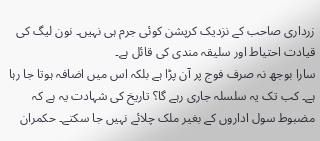زرداری صاحب کے نزدیک کرپشن کوئی جرم ہی نہیں۔ نون لیگ کی قیادت احتیاط اور سلیقہ مندی کی قائل ہے۔
سارا بوجھ نہ صرف فوج پر آن پڑا ہے بلکہ اس میں اضافہ ہوتا جا رہا ہے۔ کب تک یہ سلسلہ جاری رہے گا؟ تاریخ کی شہادت یہ ہے کہ مضبوط سول اداروں کے بغیر ملک چلائے نہیں جا سکتے۔ حکمران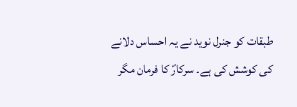طبقات کو جنرل نوید نے یہ احساس دلانے کی کوشش کی ہے۔ سرکارؐ کا فرمان مگر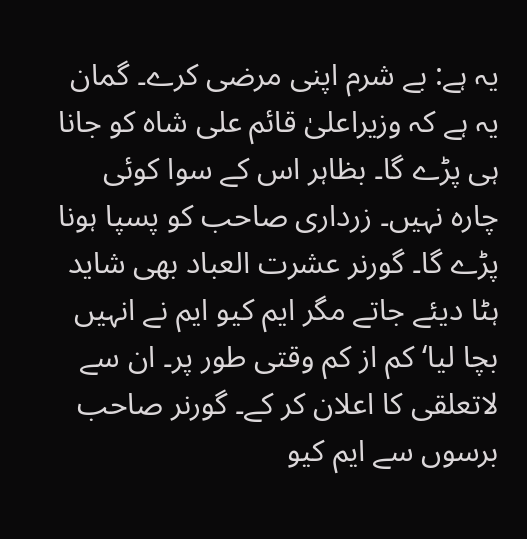یہ ہے: بے شرم اپنی مرضی کرے۔ گمان یہ ہے کہ وزیراعلیٰ قائم علی شاہ کو جانا ہی پڑے گا۔ بظاہر اس کے سوا کوئی چارہ نہیں۔ زرداری صاحب کو پسپا ہونا پڑے گا۔ گورنر عشرت العباد بھی شاید ہٹا دیئے جاتے مگر ایم کیو ایم نے انہیں بچا لیا‘ کم از کم وقتی طور پر۔ ان سے لاتعلقی کا اعلان کر کے۔ گورنر صاحب برسوں سے ایم کیو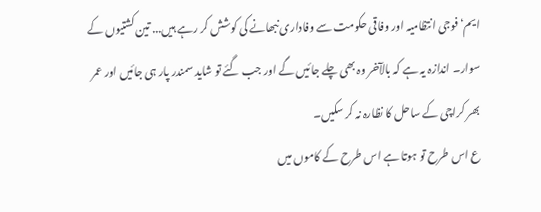ایم‘ فوجی انتظامیہ اور وفاقی حکومت سے وفاداری نبھانے کی کوشش کر رہے ہیں... تین کشتیوں کے سوار۔ اندازہ یہ ہے کہ بالآخر وہ بھی چلے جائیں گے اور جب گئے تو شاید سمندر پار ہی جائیں اور عمر بھر کراچی کے ساحل کا نظارہ نہ کر سکیں۔
ع اس طرح تو ہوتا ہے اس طرح کے کاموں میں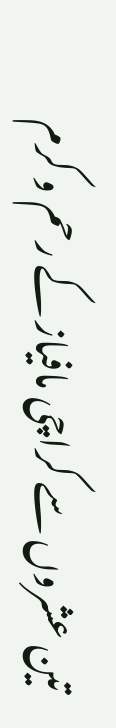تین عشروں سے کراچی مافیاز کے رحم و کرم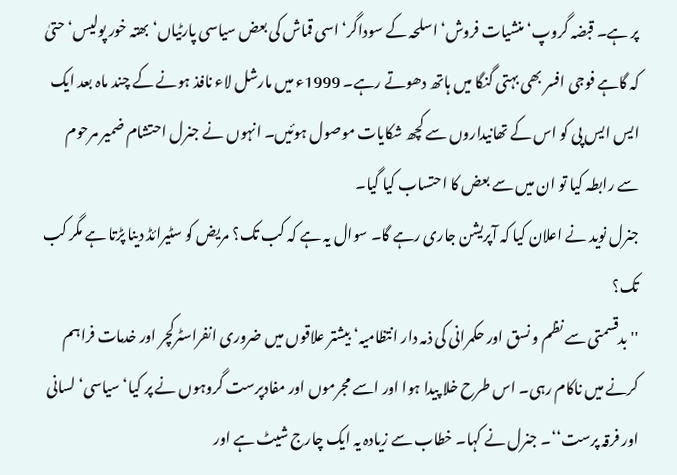پر ہے۔ قبضہ گروپ‘ منشیات فروش‘ اسلحہ کے سوداگر‘ اسی قماش کی بعض سیاسی پارٹیاں‘ بھتہ خور پولیس‘ حتیٰ کہ گاہے فوجی افسر بھی بہتی گنگا میں ہاتھ دھوتے رہے۔ 1999ء میں مارشل لاء نافذ ہونے کے چند ماہ بعد ایک ایس ایس پی کو اس کے تھانیداروں سے کچھ شکایات موصول ہوئیں۔ انہوں نے جنرل احتشام ضمیر مرحوم سے رابطہ کیا تو ان میں سے بعض کا احتساب کیا گیا۔
جنرل نوید نے اعلان کیا کہ آپریشن جاری رہے گا۔ سوال یہ ہے کہ کب تک؟ مریض کو سٹیرائڈ دینا پڑتا ہے مگر کب تک؟
''بدقسمتی سے نظم و نسق اور حکمرانی کی ذمہ دار انتظامیہ‘ بیشتر علاقوں میں ضروری انفراسٹرکچر اور خدمات فراہم کرنے میں ناکام رہی۔ اس طرح خلا پیدا ہوا اور اسے مجرموں اور مفادپرست گروہوں نے پر کیا‘ سیاسی‘ لسانی اور فرقہ پرست‘‘۔ جنرل نے کہا۔ خطاب سے زیادہ یہ ایک چارج شیٹ ہے اور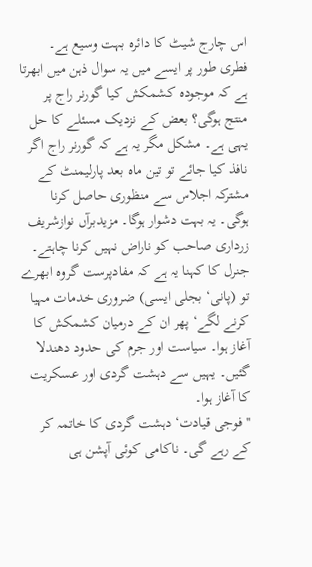اس چارج شیٹ کا دائرہ بہت وسیع ہے۔
فطری طور پر ایسے میں یہ سوال ذہن میں ابھرتا ہے کہ موجودہ کشمکش کیا گورنر راج پر منتج ہوگی؟ بعض کے نزدیک مسئلے کا حل یہی ہے۔ مشکل مگر یہ ہے کہ گورنر راج اگر نافذ کیا جائے تو تین ماہ بعد پارلیمنٹ کے مشترکہ اجلاس سے منظوری حاصل کرنا ہوگی۔ یہ بہت دشوار ہوگا۔ مزیدبرآں نوازشریف زرداری صاحب کو ناراض نہیں کرنا چاہتے۔
جنرل کا کہنا یہ ہے کہ مفادپرست گروہ ابھرے تو (پانی‘ بجلی ایسی) ضروری خدمات مہیا کرنے لگے‘ پھر ان کے درمیان کشمکش کا آغاز ہوا۔ سیاست اور جرم کی حدود دھندلا گئیں۔ یہیں سے دہشت گردی اور عسکریت کا آغاز ہوا۔
''فوجی قیادت‘ دہشت گردی کا خاتمہ کر کے رہے گی۔ ناکامی کوئی آپشن ہی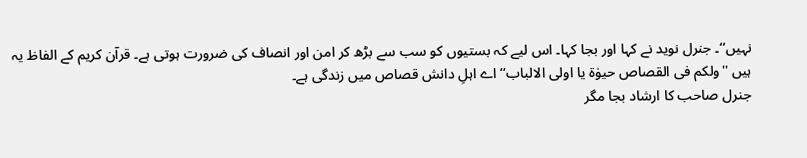نہیں‘‘۔ جنرل نوید نے کہا اور بجا کہا۔ اس لیے کہ بستیوں کو سب سے بڑھ کر امن اور انصاف کی ضرورت ہوتی ہے۔ قرآن کریم کے الفاظ یہ ہیں ''ولکم فی القصاص حیوٰۃ یا اولی الالباب‘‘ اے اہلِ دانش قصاص میں زندگی ہے۔
جنرل صاحب کا ارشاد بجا مگر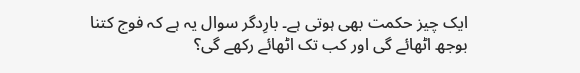ایک چیز حکمت بھی ہوتی ہے۔ بارِدگر سوال یہ ہے کہ فوج کتنا بوجھ اٹھائے گی اور کب تک اٹھائے رکھے گی؟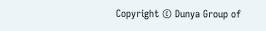Copyright © Dunya Group of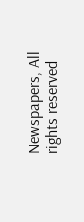Newspapers, All rights reserved